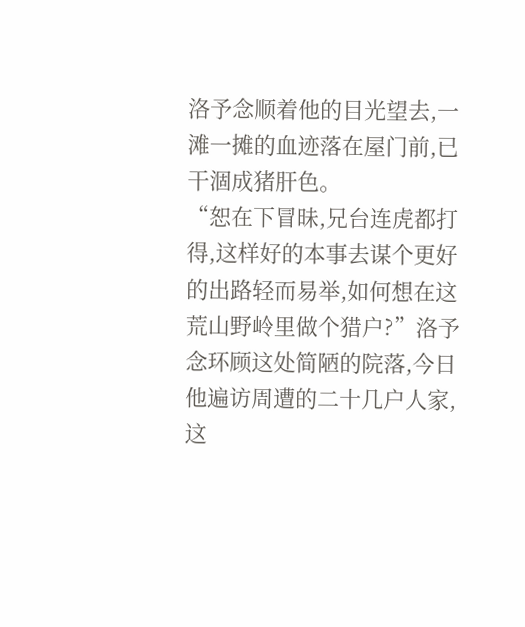洛予念顺着他的目光望去,一滩一摊的血迹落在屋门前,已干涸成猪肝色。
“恕在下冒昧,兄台连虎都打得,这样好的本事去谋个更好的出路轻而易举,如何想在这荒山野岭里做个猎户?”洛予念环顾这处简陋的院落,今日他遍访周遭的二十几户人家,这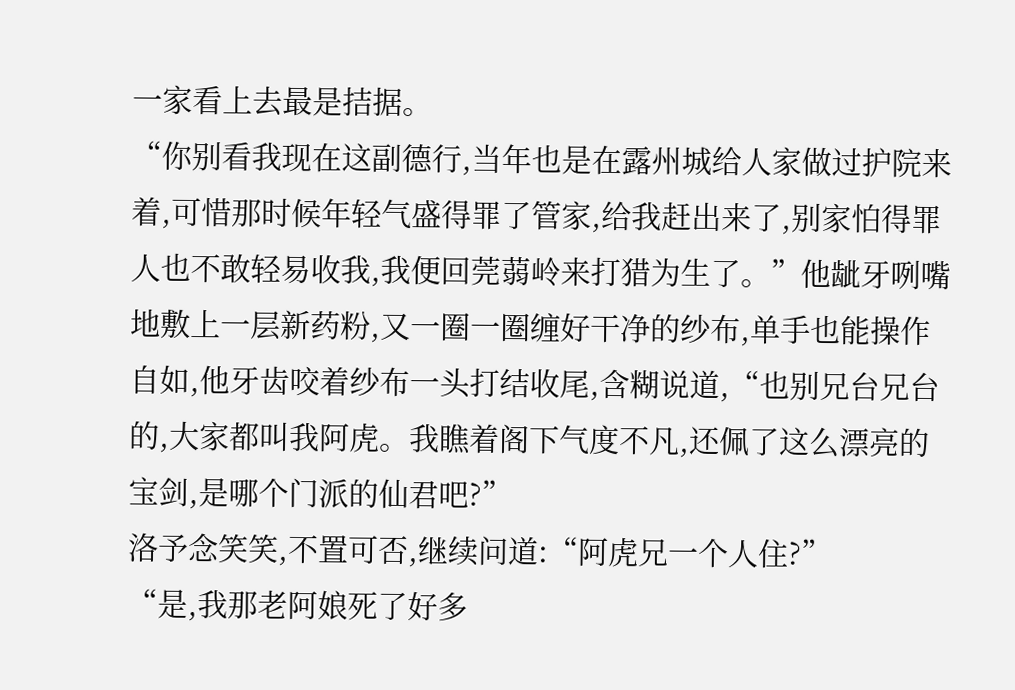一家看上去最是拮据。
“你别看我现在这副德行,当年也是在露州城给人家做过护院来着,可惜那时候年轻气盛得罪了管家,给我赶出来了,别家怕得罪人也不敢轻易收我,我便回莞蒻岭来打猎为生了。”他龇牙咧嘴地敷上一层新药粉,又一圈一圈缠好干净的纱布,单手也能操作自如,他牙齿咬着纱布一头打结收尾,含糊说道,“也别兄台兄台的,大家都叫我阿虎。我瞧着阁下气度不凡,还佩了这么漂亮的宝剑,是哪个门派的仙君吧?”
洛予念笑笑,不置可否,继续问道:“阿虎兄一个人住?”
“是,我那老阿娘死了好多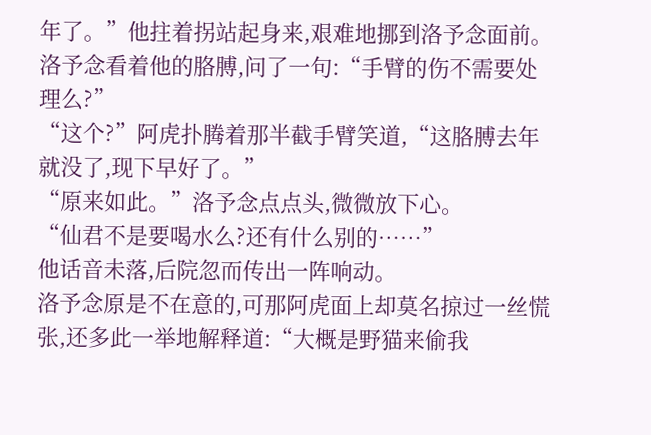年了。”他拄着拐站起身来,艰难地挪到洛予念面前。
洛予念看着他的胳膊,问了一句:“手臂的伤不需要处理么?”
“这个?”阿虎扑腾着那半截手臂笑道,“这胳膊去年就没了,现下早好了。”
“原来如此。”洛予念点点头,微微放下心。
“仙君不是要喝水么?还有什么别的……”
他话音未落,后院忽而传出一阵响动。
洛予念原是不在意的,可那阿虎面上却莫名掠过一丝慌张,还多此一举地解释道:“大概是野猫来偷我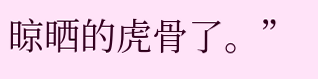晾晒的虎骨了。”